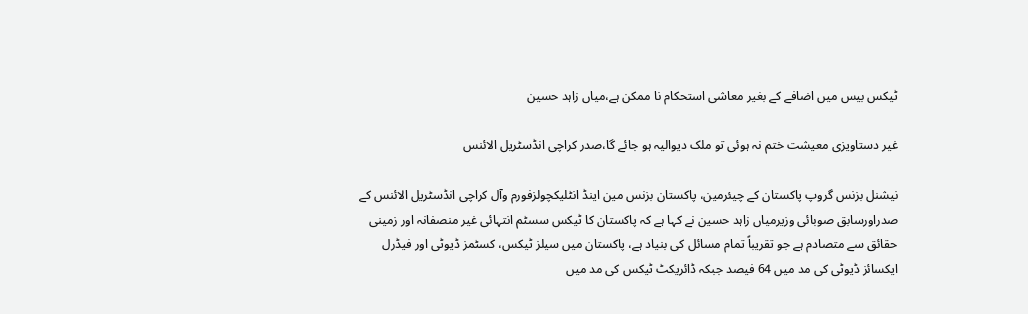ٹیکس بیس میں اضافے کے بغیر معاشی استحکام نا ممکن ہے،میاں زاہد حسین

غیر دستاویزی معیشت ختم نہ ہوئی تو ملک دیوالیہ ہو جائے گا،صدر کراچی انڈسٹریل الائنس

نیشنل بزنس گروپ پاکستان کے چیئرمین، پاکستان بزنس مین اینڈ انٹلیکچولزفورم وآل کراچی انڈسٹریل الائنس کے صدراورسابق صوبائی وزیرمیاں زاہد حسین نے کہا ہے کہ پاکستان کا ٹیکس سسٹم انتہائی غیر منصفانہ اور زمینی حقائق سے متصادم ہے جو تقریباً تمام مسائل کی بنیاد ہے، پاکستان میں سیلز ٹیکس، کسٹمز ڈیوٹی اور فیڈرل ایکسائز ڈیوٹی کی مد میں 64 فیصد جبکہ ڈائریکٹ ٹیکس کی مد میں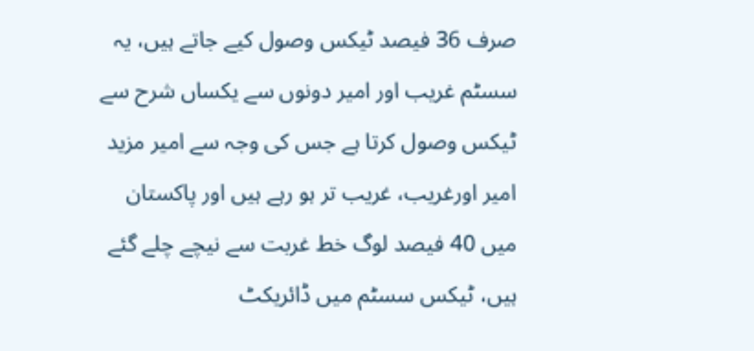صرف 36 فیصد ٹیکس وصول کیے جاتے ہیں، یہ سسٹم غریب اور امیر دونوں سے یکساں شرح سے ٹیکس وصول کرتا ہے جس کی وجہ سے امیر مزید امیر اورغریب، غریب تر ہو رہے ہیں اور پاکستان میں 40 فیصد لوگ خط غربت سے نیچے چلے گئے ہیں، ٹیکس سسٹم میں ڈائریکٹ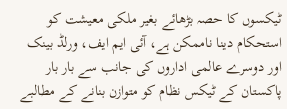ٹیکسوں کا حصہ بڑھائے بغیر ملکی معیشت کو استحکام دینا ناممکن ہے، آئی ایم ایف، ورلڈ بینک اور دوسرے عالمی اداروں کی جانب سے بار بار پاکستان کے ٹیکس نظام کو متوازن بنانے کے مطالبے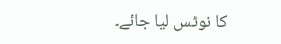کا نوٹس لیا جائے۔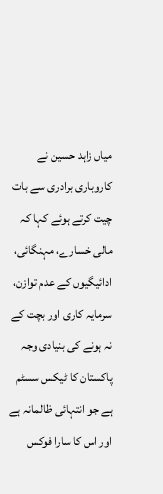میاں زاہد حسین نے کاروباری برادری سے بات چیت کرتے ہوئے کہا کہ مالی خسارے، مہنگائی، ادائیگیوں کے عدم توازن، سرمایہ کاری اور بچت کے نہ ہونے کی بنیادی وجہ پاکستان کا ٹیکس سسٹم ہے جو انتہائی ظالمانہ ہے اور اس کا سارا فوکس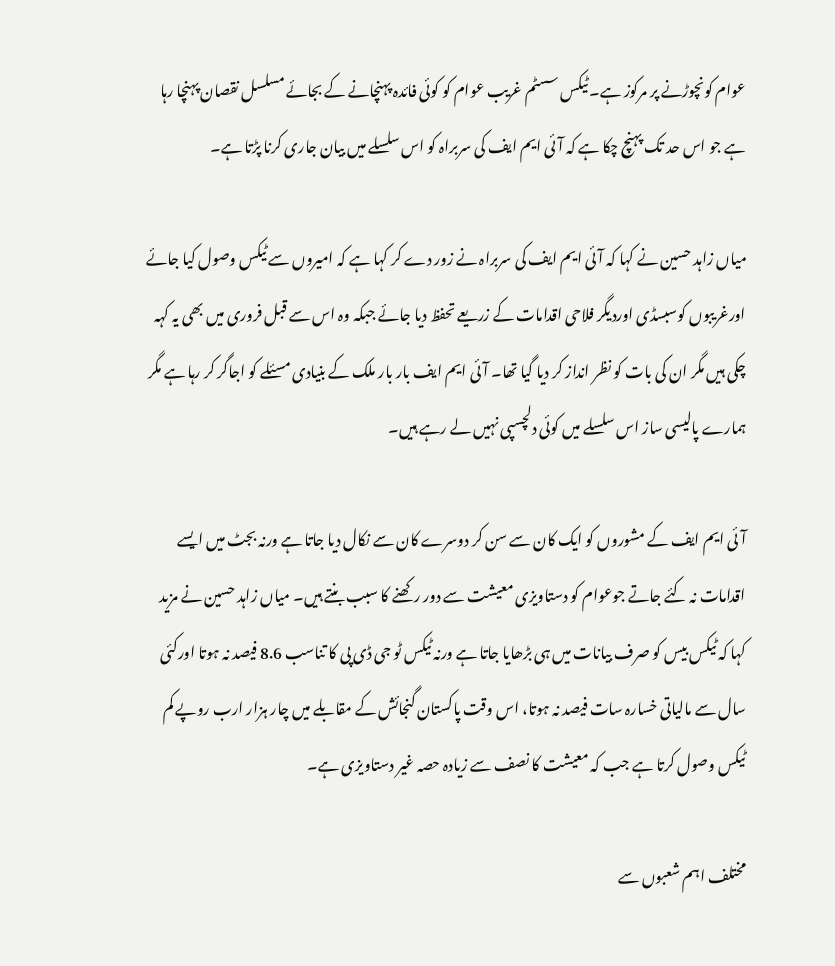عوام کونچوڑنے پر مرکوز ہے۔ ٹیکس سسٹم غریب عوام کو کوئی فائدہ پہنچانے کے بجائے مسلسل نقصان پہنچا رہا ہے جو اس حد تک پہنچ چکا ہے کہ آئی ایم ایف کی سربراہ کو اس سلسلے میں بیان جاری کرنا پڑتا ہے۔

میاں زاہد حسین نے کہا کہ آئی ایم ایف کی سربراہ نے زور دے کر کہا ہے کہ امیروں سے ٹیکس وصول کیا جائے اورغریبوں کوسبسڈی اوردیگر فلاحی اقدامات کے زریعے تحفظ دیا جائے جبکہ وہ اس سے قبل فروری میں بھی یہ کہہ چکی ہیں مگر ان کی بات کو نظر انداز کر دیا گیا تھا۔ آئی ایم ایف بار بار ملک کے بنیادی مسئلے کو اجاگر کر رہا ہے مگر ہمارے پالیسی ساز اس سلسلے میں کوئی دلچسپی نہیں لے رہے ہیں۔

آئی ایم ایف کے مشوروں کو ایک کان سے سن کر دوسرے کان سے نکال دیا جاتا ہے ورنہ بجٹ میں ایسے اقدامات نہ کئے جاتے جوعوام کو دستاویزی معیشت سے دور رکھنے کا سبب بنتے ہیں۔ میاں زاہد حسین نے مزید کہا کہ ٹیکس بیس کو صرف بیانات میں ہی بڑھایا جاتا ہے ورنہ ٹیکس ٹو جی ڈی پی کا تناسب 8.6 فیصد نہ ہوتا اورکئی سال سے مالیاتی خسارہ سات فیصد نہ ہوتا، اس وقت پاکستان گنجائش کے مقابلے میں چار ہزار ارب روپے کم ٹیکس وصول کرتا ہے جب کہ معیشت کا نصف سے زیادہ حصہ غیر دستاویزی ہے۔

مختلف اہم شعبوں سے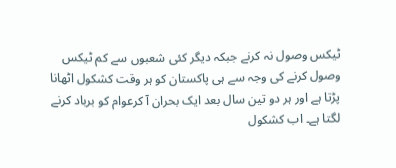ٹیکس وصول نہ کرنے جبکہ دیگر کئی شعبوں سے کم ٹیکس وصول کرنے کی وجہ سے ہی پاکستان کو ہر وقت کشکول اٹھانا پڑتا ہے اور ہر دو تین سال بعد ایک بحران آ کرعوام کو برباد کرنے لگتا ہے۔ اب کشکول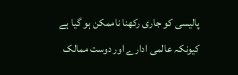پالیسی کو جاری رکھنا ناممکن ہو گیا ہے کیونکہ عالمی ادارے اور دوست ممالک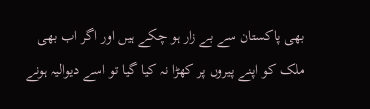بھی پاکستان سے بے زار ہو چکے ہیں اور اگر اب بھی ملک کو اپنے پیروں پر کھڑا نہ کیا گیا تو اسے دیوالیہ ہونے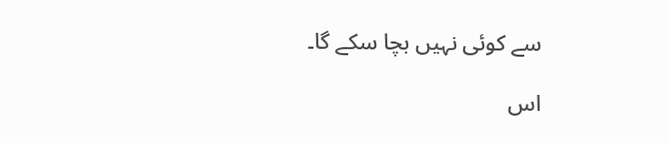سے کوئی نہیں بچا سکے گا۔

اس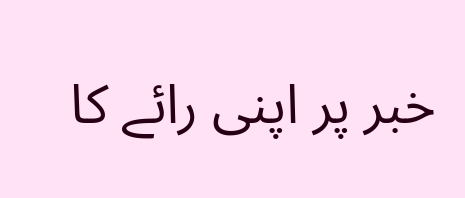خبر پر اپنی رائے کا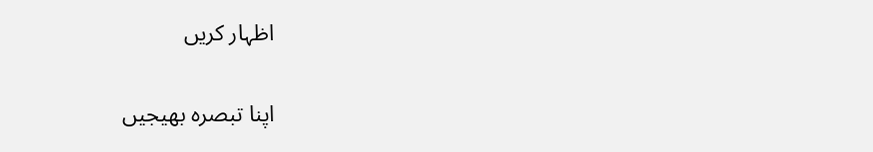اظہار کریں

اپنا تبصرہ بھیجیں